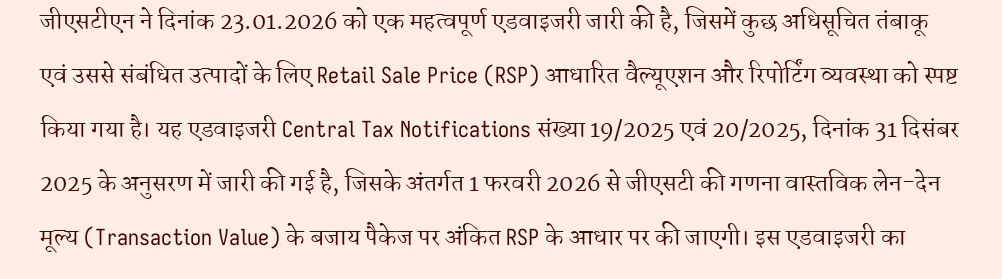जीएसटीएन ने दिनांक 23.01.2026 को एक महत्वपूर्ण एडवाइजरी जारी की है, जिसमें कुछ अधिसूचित तंबाकू एवं उससे संबंधित उत्पादों के लिए Retail Sale Price (RSP) आधारित वैल्यूएशन और रिपोर्टिंग व्यवस्था को स्पष्ट किया गया है। यह एडवाइजरी Central Tax Notifications संख्या 19/2025 एवं 20/2025, दिनांक 31 दिसंबर 2025 के अनुसरण में जारी की गई है, जिसके अंतर्गत 1 फरवरी 2026 से जीएसटी की गणना वास्तविक लेन-देन मूल्य (Transaction Value) के बजाय पैकेज पर अंकित RSP के आधार पर की जाएगी। इस एडवाइजरी का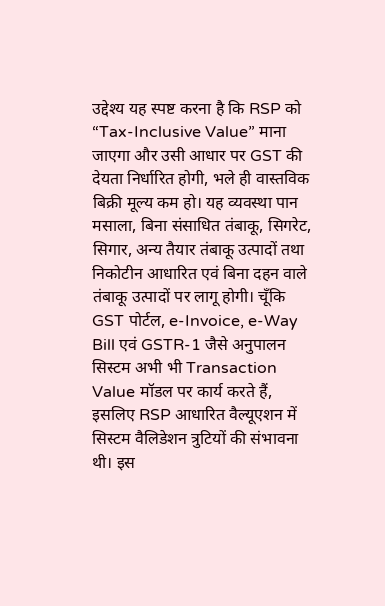उद्देश्य यह स्पष्ट करना है कि RSP को “Tax-Inclusive Value” माना जाएगा और उसी आधार पर GST की देयता निर्धारित होगी, भले ही वास्तविक बिक्री मूल्य कम हो। यह व्यवस्था पान मसाला, बिना संसाधित तंबाकू, सिगरेट, सिगार, अन्य तैयार तंबाकू उत्पादों तथा निकोटीन आधारित एवं बिना दहन वाले तंबाकू उत्पादों पर लागू होगी। चूँकि GST पोर्टल, e-Invoice, e-Way Bill एवं GSTR-1 जैसे अनुपालन सिस्टम अभी भी Transaction Value मॉडल पर कार्य करते हैं, इसलिए RSP आधारित वैल्यूएशन में सिस्टम वैलिडेशन त्रुटियों की संभावना थी। इस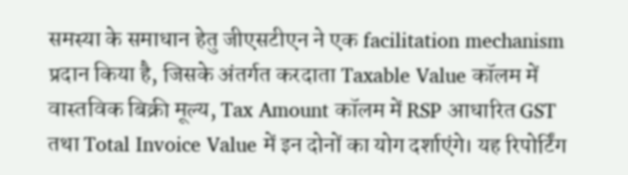समस्या के समाधान हेतु जीएसटीएन ने एक facilitation mechanism प्रदान किया है, जिसके अंतर्गत करदाता Taxable Value कॉलम में वास्तविक बिक्री मूल्य, Tax Amount कॉलम में RSP आधारित GST तथा Total Invoice Value में इन दोनों का योग दर्शाएंगे। यह रिपोर्टिंग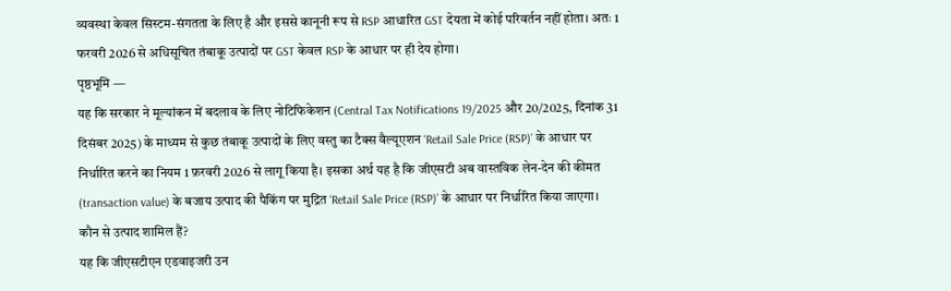व्यवस्था केवल सिस्टम-संगतता के लिए है और इससे कानूनी रूप से RSP आधारित GST देयता में कोई परिवर्तन नहीं होता। अतः 1 फरवरी 2026 से अधिसूचित तंबाकू उत्पादों पर GST केवल RSP के आधार पर ही देय होगा।
पृष्ठभूमि —
यह कि सरकार ने मूल्यांकन में बदलाव के लिए नोटिफिकेशन (Central Tax Notifications 19/2025 और 20/2025, दिनांक 31 दिसंबर 2025) के माध्यम से कुछ तंबाकू उत्पादों के लिए वस्तु का टैक्स वैल्यूएशन ‘Retail Sale Price (RSP)’ के आधार पर निर्धारित करने का नियम 1 फ़रवरी 2026 से लागू किया है। इसका अर्थ यह है कि जीएसटी अब वास्तविक लेन-देन की कीमत (transaction value) के बजाय उत्पाद की पैकिंग पर मुद्रित ‘Retail Sale Price (RSP)’ के आधार पर निर्धारित किया जाएगा।
कौन से उत्पाद शामिल हैं?
यह कि जीएसटीएन एडवाइजरी उन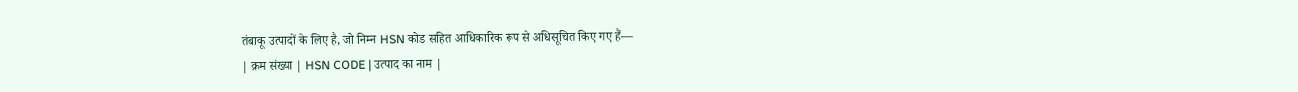तंबाकू उत्पादों के लिए है, जो निम्न HSN कोड सहित आधिकारिक रूप से अधिसूचित किए गए हैं—
| क्रम संख्या | HSN CODE | उत्पाद का नाम |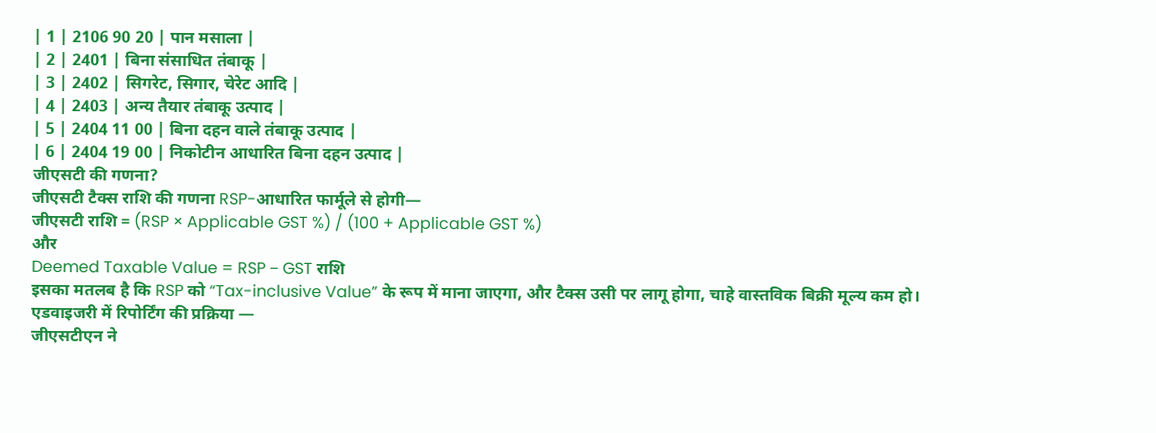| 1 | 2106 90 20 | पान मसाला |
| 2 | 2401 | बिना संसाधित तंबाकू |
| 3 | 2402 | सिगरेट, सिगार, चेरेट आदि |
| 4 | 2403 | अन्य तैयार तंबाकू उत्पाद |
| 5 | 2404 11 00 | बिना दहन वाले तंबाकू उत्पाद |
| 6 | 2404 19 00 | निकोटीन आधारित बिना दहन उत्पाद |
जीएसटी की गणना?
जीएसटी टैक्स राशि की गणना RSP-आधारित फार्मूले से होगी—
जीएसटी राशि = (RSP × Applicable GST %) / (100 + Applicable GST %)
और
Deemed Taxable Value = RSP − GST राशि
इसका मतलब है कि RSP को “Tax-inclusive Value” के रूप में माना जाएगा, और टैक्स उसी पर लागू होगा, चाहे वास्तविक बिक्री मूल्य कम हो।
एडवाइजरी में रिपोर्टिंग की प्रक्रिया —
जीएसटीएन ने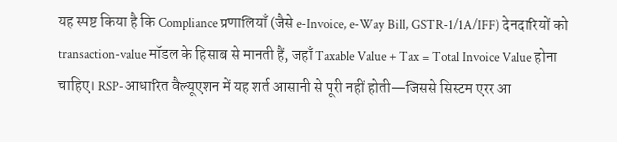यह स्पष्ट किया है कि Compliance प्रणालियाँ (जैसे e-Invoice, e-Way Bill, GSTR-1/1A/IFF) देनदारियों को transaction-value मॉडल के हिसाब से मानती हैं, जहाँ Taxable Value + Tax = Total Invoice Value होना चाहिए। RSP-आधारित वैल्यूएशन में यह शर्त आसानी से पूरी नहीं होती—जिससे सिस्टम एरर आ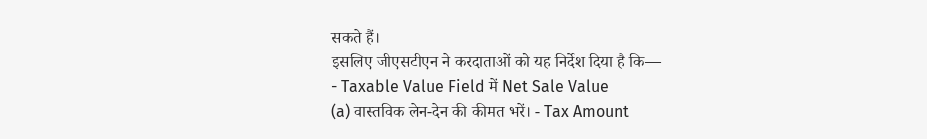सकते हैं।
इसलिए जीएसटीएन ने करदाताओं को यह निर्देश दिया है कि—
- Taxable Value Field में Net Sale Value
(a) वास्तविक लेन-देन की कीमत भरें। - Tax Amount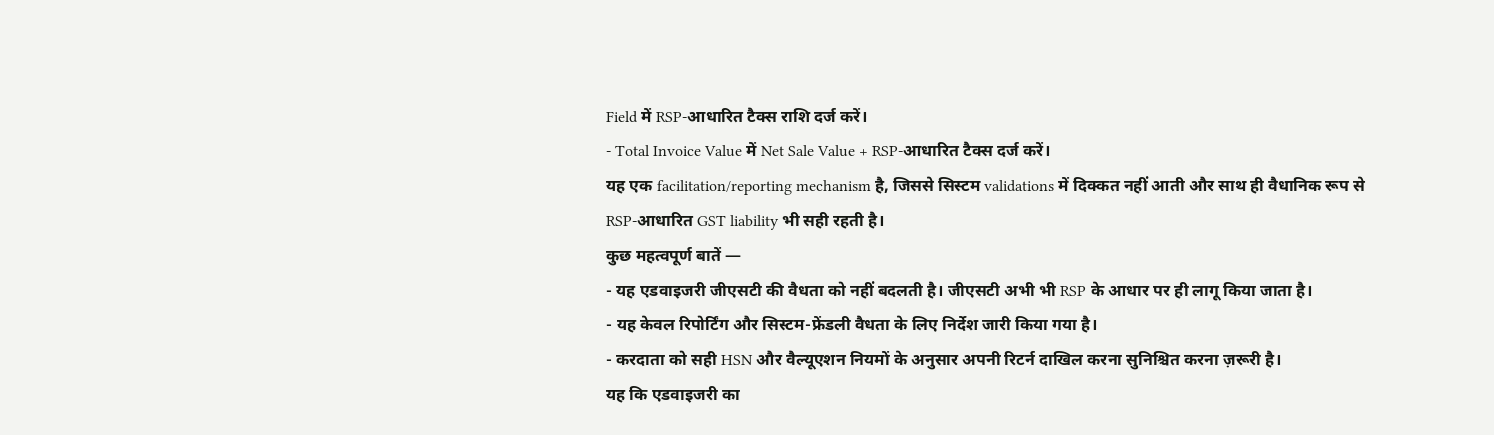Field में RSP-आधारित टैक्स राशि दर्ज करें।
- Total Invoice Value में Net Sale Value + RSP-आधारित टैक्स दर्ज करें।
यह एक facilitation/reporting mechanism है, जिससे सिस्टम validations में दिक्कत नहीं आती और साथ ही वैधानिक रूप से RSP-आधारित GST liability भी सही रहती है।
कुछ महत्वपूर्ण बातें —
- यह एडवाइजरी जीएसटी की वैधता को नहीं बदलती है। जीएसटी अभी भी RSP के आधार पर ही लागू किया जाता है।
- यह केवल रिपोर्टिंग और सिस्टम-फ्रेंडली वैधता के लिए निर्देश जारी किया गया है।
- करदाता को सही HSN और वैल्यूएशन नियमों के अनुसार अपनी रिटर्न दाखिल करना सुनिश्चित करना ज़रूरी है।
यह कि एडवाइजरी का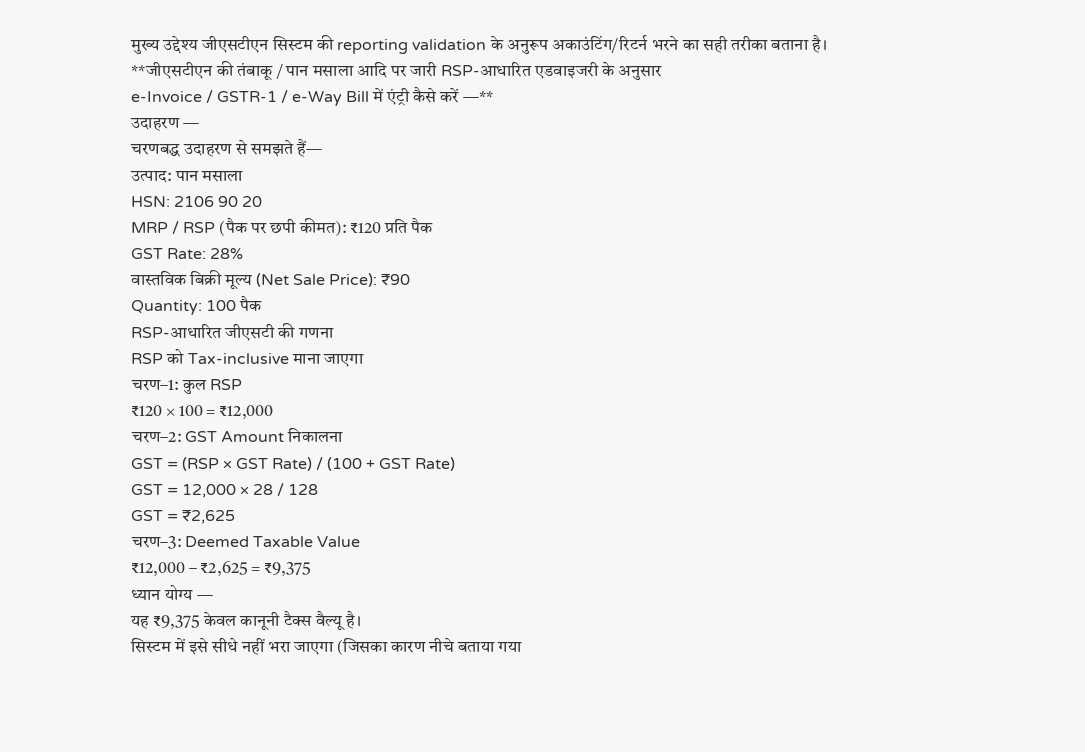मुख्य उद्देश्य जीएसटीएन सिस्टम की reporting validation के अनुरूप अकाउंटिंग/रिटर्न भरने का सही तरीका बताना है।
**जीएसटीएन की तंबाकू / पान मसाला आदि पर जारी RSP-आधारित एडवाइजरी के अनुसार
e-Invoice / GSTR-1 / e-Way Bill में एंट्री कैसे करें —**
उदाहरण —
चरणबद्ध उदाहरण से समझते हैं—
उत्पाद: पान मसाला
HSN: 2106 90 20
MRP / RSP (पैक पर छपी कीमत): ₹120 प्रति पैक
GST Rate: 28%
वास्तविक बिक्री मूल्य (Net Sale Price): ₹90
Quantity: 100 पैक
RSP-आधारित जीएसटी की गणना
RSP को Tax-inclusive माना जाएगा
चरण–1: कुल RSP
₹120 × 100 = ₹12,000
चरण–2: GST Amount निकालना
GST = (RSP × GST Rate) / (100 + GST Rate)
GST = 12,000 × 28 / 128
GST = ₹2,625
चरण–3: Deemed Taxable Value
₹12,000 – ₹2,625 = ₹9,375
ध्यान योग्य —
यह ₹9,375 केवल कानूनी टैक्स वैल्यू है।
सिस्टम में इसे सीधे नहीं भरा जाएगा (जिसका कारण नीचे बताया गया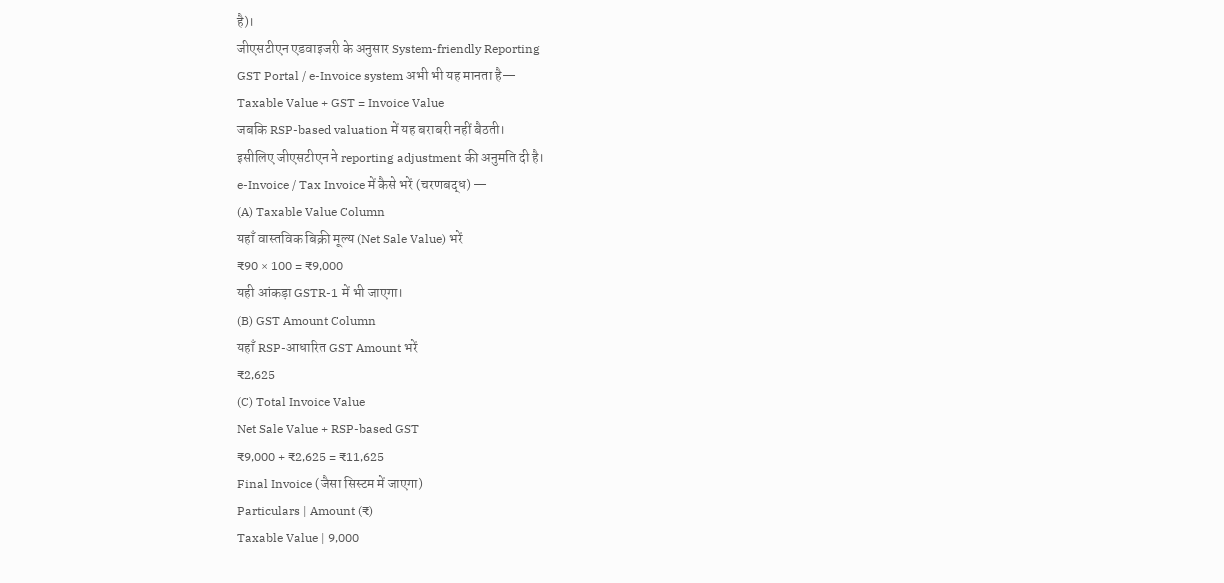है)।
जीएसटीएन एडवाइजरी के अनुसार System-friendly Reporting
GST Portal / e-Invoice system अभी भी यह मानता है—
Taxable Value + GST = Invoice Value
जबकि RSP-based valuation में यह बराबरी नहीं बैठती।
इसीलिए जीएसटीएन ने reporting adjustment की अनुमति दी है।
e-Invoice / Tax Invoice में कैसे भरें (चरणबद्ध) —
(A) Taxable Value Column
यहाँ वास्तविक बिक्री मूल्य (Net Sale Value) भरें
₹90 × 100 = ₹9,000
यही आंकड़ा GSTR-1 में भी जाएगा।
(B) GST Amount Column
यहाँ RSP-आधारित GST Amount भरें
₹2,625
(C) Total Invoice Value
Net Sale Value + RSP-based GST
₹9,000 + ₹2,625 = ₹11,625
Final Invoice (जैसा सिस्टम में जाएगा)
Particulars | Amount (₹)
Taxable Value | 9,000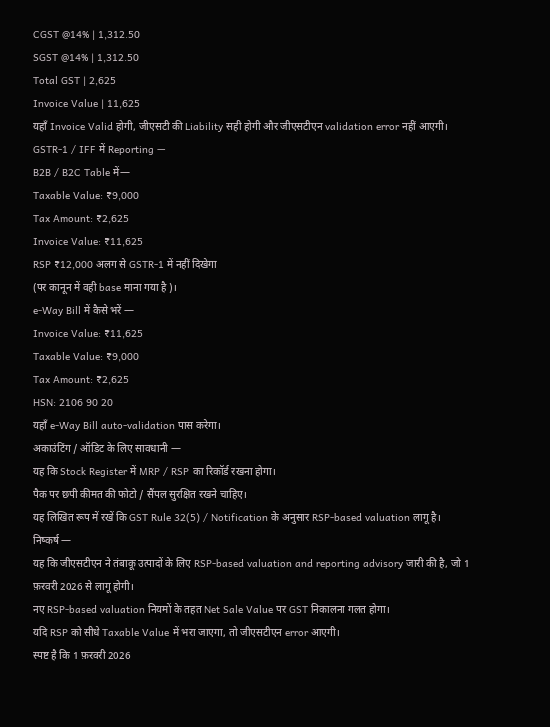CGST @14% | 1,312.50
SGST @14% | 1,312.50
Total GST | 2,625
Invoice Value | 11,625
यहाँ Invoice Valid होगी, जीएसटी की Liability सही होगी और जीएसटीएन validation error नहीं आएगी।
GSTR-1 / IFF में Reporting —
B2B / B2C Table में—
Taxable Value: ₹9,000
Tax Amount: ₹2,625
Invoice Value: ₹11,625
RSP ₹12,000 अलग से GSTR-1 में नहीं दिखेगा
(पर कानून में वही base माना गया है)।
e-Way Bill में कैसे भरें —
Invoice Value: ₹11,625
Taxable Value: ₹9,000
Tax Amount: ₹2,625
HSN: 2106 90 20
यहाँ e-Way Bill auto-validation पास करेगा।
अकाउंटिंग / ऑडिट के लिए सावधानी —
यह कि Stock Register में MRP / RSP का रिकॉर्ड रखना होगा।
पैक पर छपी कीमत की फोटो / सैंपल सुरक्षित रखने चाहिए।
यह लिखित रूप में रखें कि GST Rule 32(5) / Notification के अनुसार RSP-based valuation लागू है।
निष्कर्ष —
यह कि जीएसटीएन ने तंबाकू उत्पादों के लिए RSP-based valuation and reporting advisory जारी की है, जो 1 फ़रवरी 2026 से लागू होगी।
नए RSP-based valuation नियमों के तहत Net Sale Value पर GST निकालना गलत होगा।
यदि RSP को सीधे Taxable Value में भरा जाएगा, तो जीएसटीएन error आएगी।
स्पष्ट है कि 1 फ़रवरी 2026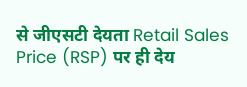से जीएसटी देयता Retail Sales Price (RSP) पर ही देय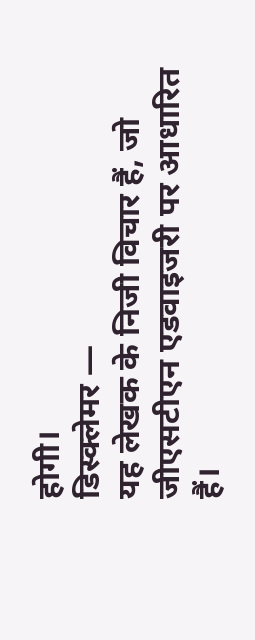होगी।
डिस्क्लेमर —
यह लेखक के निजी विचार हैं, जो जीएसटीएन एडवाइजरी पर आधारित हैं।